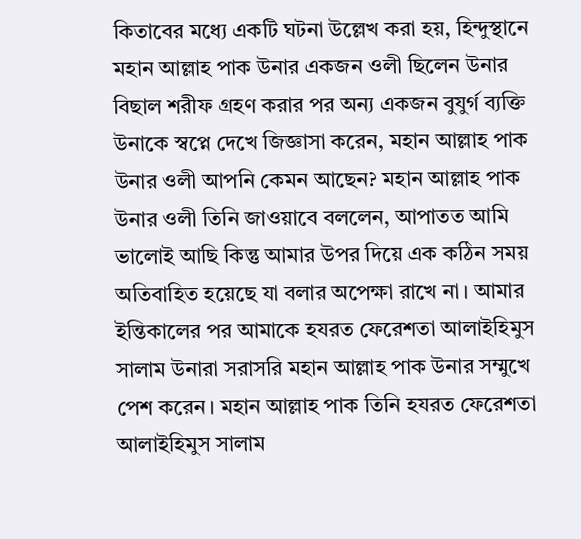কিতাবের মধ্যে একটি ঘটনা উল্লেখ করা হয়, হিন্দুস্থানে মহান আল্লাহ পাক উনার একজন ওলী ছিলেন উনার বিছাল শরীফ গ্রহণ করার পর অন্য একজন বুযুর্গ ব্যক্তি উনাকে স্বপ্নে দেখে জিজ্ঞাসা করেন, মহান আল্লাহ পাক উনার ওলী আপনি কেমন আছেন? মহান আল্লাহ পাক উনার ওলী তিনি জাওয়াবে বললেন, আপাতত আমি ভালোই আছি কিন্তু আমার উপর দিয়ে এক কঠিন সময় অতিবাহিত হয়েছে যা বলার অপেক্ষা রাখে না। আমার ইন্তিকালের পর আমাকে হযরত ফেরেশতা আলাইহিমুস সালাম উনারা সরাসরি মহান আল্লাহ পাক উনার সম্মুখে পেশ করেন। মহান আল্লাহ পাক তিনি হযরত ফেরেশতা আলাইহিমুস সালাম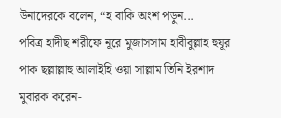উনাদেরকে বলেন, “হ বাকি অংশ পড়ুন...
পবিত্র হাদীছ শরীফে নূরে মুজাসসাম হাবীবুল্লাহ হুযূর পাক ছল্লাল্লাহু আলাইহি ওয়া সাল্লাম তিনি ইরশাদ মুবারক করেন-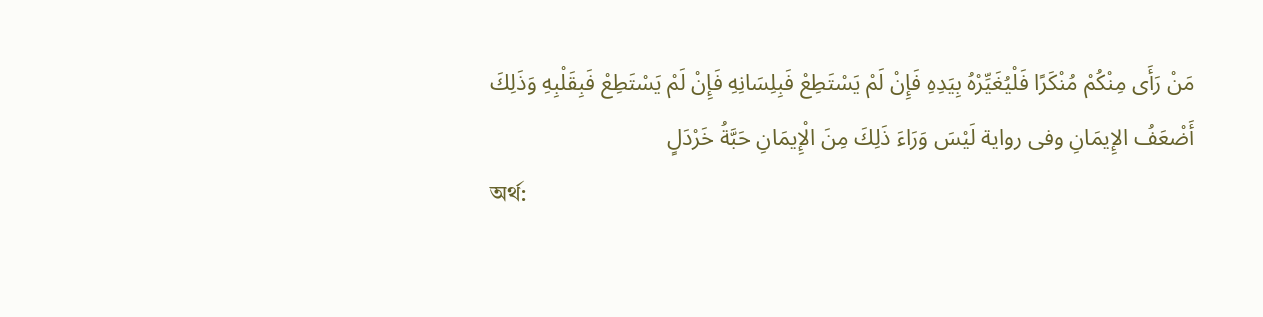مَنْ رَأَى مِنْكُمْ مُنْكَرًا فَلْيُغَيِّرْهُ بِيَدِهِ فَإِنْ لَمْ يَسْتَطِعْ فَبِلِسَانِهِ فَإِنْ لَمْ يَسْتَطِعْ فَبِقَلْبِهِ وَذَلِكَ أَضْعَفُ الإِيمَانِ وفى رواية لَيْسَ وَرَاءَ ذَلِكَ مِنَ الْإِيمَانِ حَبَّةُ خَرْدَلٍ
অর্থ: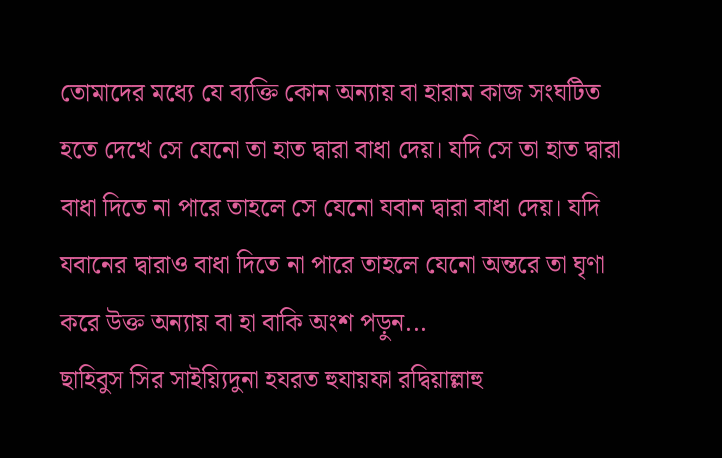তোমাদের মধ্যে যে ব্যক্তি কোন অন্যায় বা হারাম কাজ সংঘটিত হতে দেখে সে যেনো তা হাত দ্বারা বাধা দেয়। যদি সে তা হাত দ্বারা বাধা দিতে না পারে তাহলে সে যেনো যবান দ্বারা বাধা দেয়। যদি যবানের দ্বারাও বাধা দিতে না পারে তাহলে যেনো অন্তরে তা ঘৃণা করে উক্ত অন্যায় বা হা বাকি অংশ পড়ুন...
ছাহিবুস সির সাইয়্যিদুনা হযরত হুযায়ফা রদ্বিয়াল্লাহু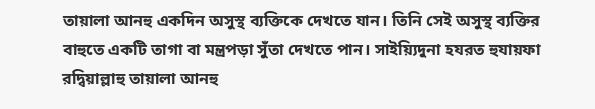তায়ালা আনহু একদিন অসুস্থ ব্যক্তিকে দেখতে যান। তিনি সেই অসুস্থ ব্যক্তির বাহুতে একটি তাগা বা মন্ত্রপড়া সুঁতা দেখতে পান। সাইয়্যিদুনা হযরত হুযায়ফা রদ্বিয়াল্লাহু তায়ালা আনহু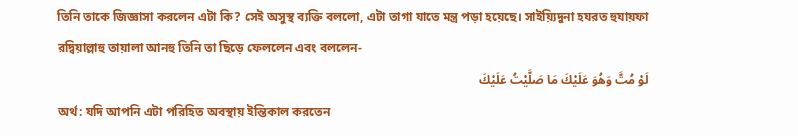তিনি তাকে জিজ্ঞাসা করলেন এটা কি? সেই অসুস্থ ব্যক্তি বললো, এটা তাগা যাতে মন্ত্র পড়া হয়েছে। সাইয়্যিদুনা হযরত হুযায়ফা রদ্বিয়াল্লাহু তায়ালা আনহু তিনি তা ছিড়ে ফেললেন এবং বললেন-
لَوْ مُتَّ وَهُوَ عَلَيْكَ مَا صَلَّيْتُ عَلَيْكَ
অর্থ: যদি আপনি এটা পরিহিত অবস্থায় ইন্তিকাল করতেন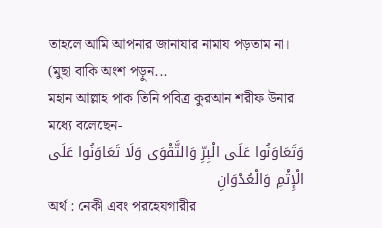তাহলে আমি আপনার জানাযার নামায পড়তাম না। (মুছা বাকি অংশ পড়ুন...
মহান আল্লাহ পাক তিনি পবিত্র কুরআন শরীফ উনার মধ্যে বলেছেন-
وَتَعَاوَنُوا عَلَى الْبِرِّ وَالتَّقْوَى وَلَا تَعَاوَنُوا عَلَى الْإِثْمِ وَالْعُدْوَانِ
অর্থ : নেকী এবং পরহেযগারীর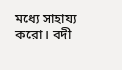মধ্যে সাহায্য করো। বদী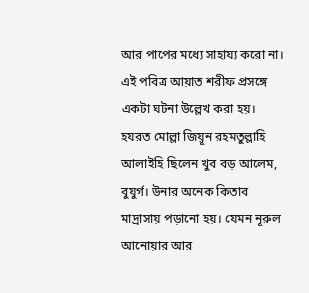আর পাপের মধ্যে সাহায্য করো না।
এই পবিত্র আয়াত শরীফ প্রসঙ্গে একটা ঘটনা উল্লেখ করা হয়।
হযরত মোল্লা জিয়ূন রহমতুল্লাহি আলাইহি ছিলেন খুব বড় আলেম, বুযুর্গ। উনার অনেক কিতাব মাদ্রাসায় পড়ানো হয়। যেমন নূরুল আনোয়ার আর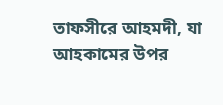তাফসীরে আহমদী, যা আহকামের উপর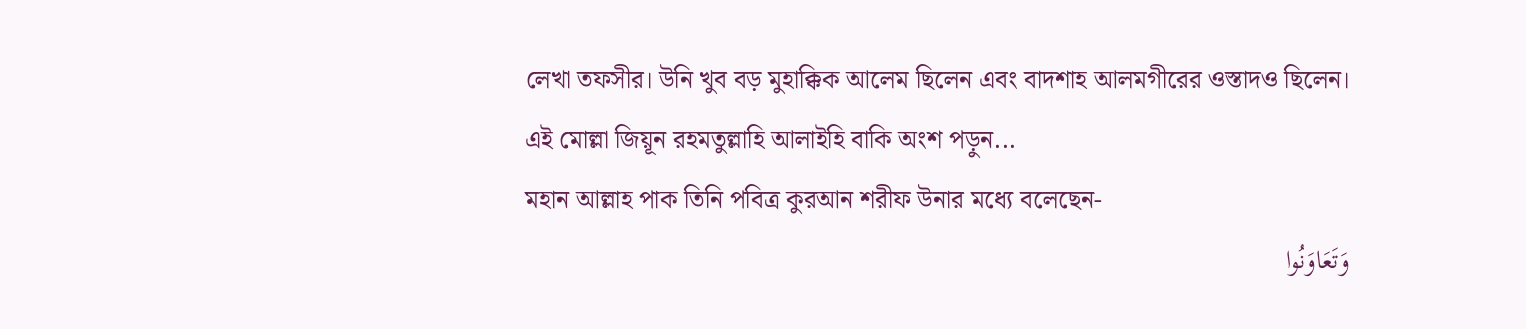লেখা তফসীর। উনি খুব বড় মুহাক্কিক আলেম ছিলেন এবং বাদশাহ আলমগীরের ওস্তাদও ছিলেন।
এই মোল্লা জিয়ূন রহমতুল্লাহি আলাইহি বাকি অংশ পড়ুন...
মহান আল্লাহ পাক তিনি পবিত্র কুরআন শরীফ উনার মধ্যে বলেছেন-
وَتَعَاوَنُوا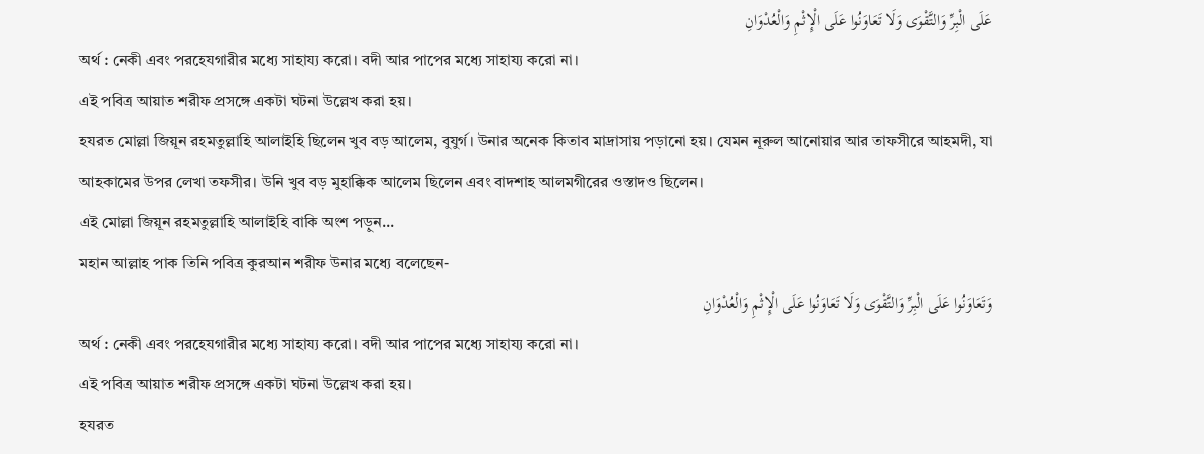عَلَى الْبِرِّ وَالتَّقْوَى وَلَا تَعَاوَنُوا عَلَى الْإِثْمِ وَالْعُدْوَانِ
অর্থ : নেকী এবং পরহেযগারীর মধ্যে সাহায্য করো। বদী আর পাপের মধ্যে সাহায্য করো না।
এই পবিত্র আয়াত শরীফ প্রসঙ্গে একটা ঘটনা উল্লেখ করা হয়।
হযরত মোল্লা জিয়ূন রহমতুল্লাহি আলাইহি ছিলেন খুব বড় আলেম, বুযুর্গ। উনার অনেক কিতাব মাদ্রাসায় পড়ানো হয়। যেমন নূরুল আনোয়ার আর তাফসীরে আহমদী, যা আহকামের উপর লেখা তফসীর। উনি খুব বড় মুহাক্কিক আলেম ছিলেন এবং বাদশাহ আলমগীরের ওস্তাদও ছিলেন।
এই মোল্লা জিয়ূন রহমতুল্লাহি আলাইহি বাকি অংশ পড়ুন...
মহান আল্লাহ পাক তিনি পবিত্র কুরআন শরীফ উনার মধ্যে বলেছেন-
وَتَعَاوَنُوا عَلَى الْبِرِّ وَالتَّقْوَى وَلَا تَعَاوَنُوا عَلَى الْإِثْمِ وَالْعُدْوَانِ
অর্থ : নেকী এবং পরহেযগারীর মধ্যে সাহায্য করো। বদী আর পাপের মধ্যে সাহায্য করো না।
এই পবিত্র আয়াত শরীফ প্রসঙ্গে একটা ঘটনা উল্লেখ করা হয়।
হযরত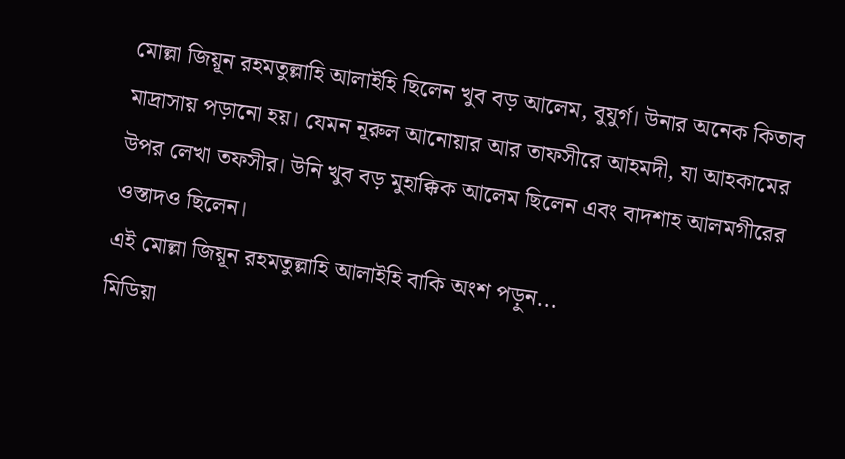মোল্লা জিয়ূন রহমতুল্লাহি আলাইহি ছিলেন খুব বড় আলেম, বুযুর্গ। উনার অনেক কিতাব মাদ্রাসায় পড়ানো হয়। যেমন নূরুল আনোয়ার আর তাফসীরে আহমদী, যা আহকামের উপর লেখা তফসীর। উনি খুব বড় মুহাক্কিক আলেম ছিলেন এবং বাদশাহ আলমগীরের ওস্তাদও ছিলেন।
এই মোল্লা জিয়ূন রহমতুল্লাহি আলাইহি বাকি অংশ পড়ুন...
মিডিয়া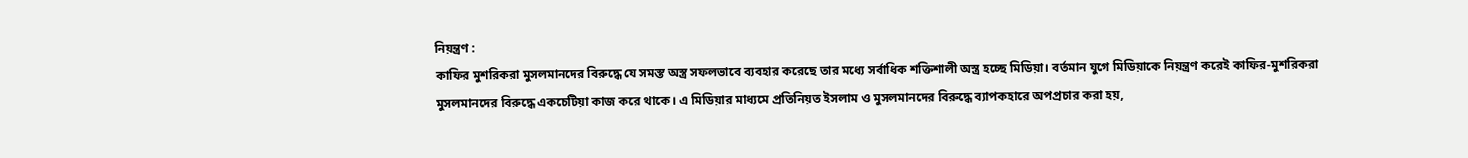নিয়ন্ত্রণ :
কাফির মুশরিকরা মুসলমানদের বিরুদ্ধে যে সমস্ত অস্ত্র সফলভাবে ব্যবহার করেছে তার মধ্যে সর্বাধিক শক্তিশালী অস্ত্র হচ্ছে মিডিয়া। বর্তমান যুগে মিডিয়াকে নিয়ন্ত্রণ করেই কাফির-মুশরিকরা মুসলমানদের বিরুদ্ধে একচেটিয়া কাজ করে থাকে। এ মিডিয়ার মাধ্যমে প্রতিনিয়ত ইসলাম ও মুসলমানদের বিরুদ্ধে ব্যাপকহারে অপপ্রচার করা হয়,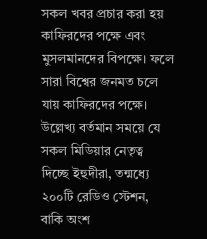সকল খবর প্রচার করা হয় কাফিরদের পক্ষে এবং মুসলমানদের বিপক্ষে। ফলে সারা বিশ্বের জনমত চলে যায় কাফিরদের পক্ষে।
উল্লেখ্য বর্তমান সময়ে যে সকল মিডিয়ার নেতৃত্ব দিচ্ছে ইহুদীরা, তন্মধ্যে ২০০টি রেডিও স্টেশন, বাকি অংশ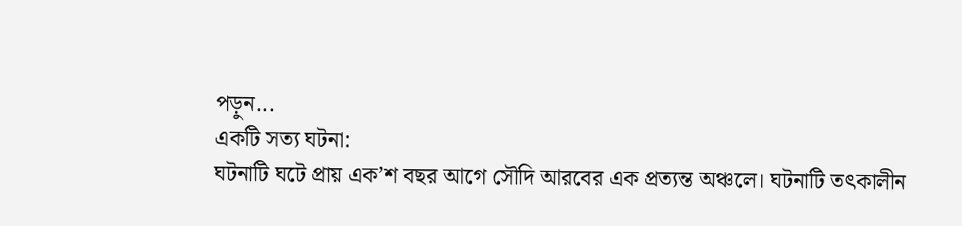পড়ুন...
একটি সত্য ঘটনা:
ঘটনাটি ঘটে প্রায় এক’শ বছর আগে সৌদি আরবের এক প্রত্যন্ত অঞ্চলে। ঘটনাটি তৎকালীন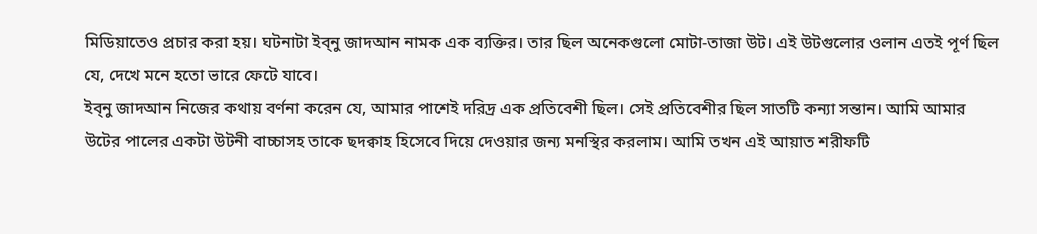মিডিয়াতেও প্রচার করা হয়। ঘটনাটা ইব্নু জাদআন নামক এক ব্যক্তির। তার ছিল অনেকগুলো মোটা-তাজা উট। এই উটগুলোর ওলান এতই পূর্ণ ছিল যে, দেখে মনে হতো ভারে ফেটে যাবে।
ইব্নু জাদআন নিজের কথায় বর্ণনা করেন যে, আমার পাশেই দরিদ্র এক প্রতিবেশী ছিল। সেই প্রতিবেশীর ছিল সাতটি কন্যা সন্তান। আমি আমার উটের পালের একটা উটনী বাচ্চাসহ তাকে ছদক্বাহ হিসেবে দিয়ে দেওয়ার জন্য মনস্থির করলাম। আমি তখন এই আয়াত শরীফটি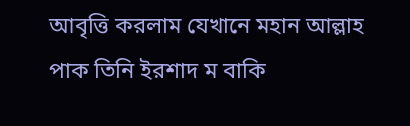আবৃত্তি করলাম যেখানে মহান আল্লাহ পাক তিনি ইরশাদ ম বাকি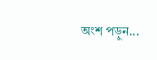অংশ পড়ুন...